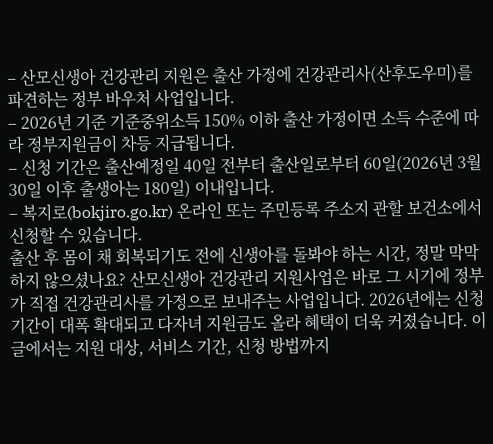– 산모신생아 건강관리 지원은 출산 가정에 건강관리사(산후도우미)를 파견하는 정부 바우처 사업입니다.
– 2026년 기준 기준중위소득 150% 이하 출산 가정이면 소득 수준에 따라 정부지원금이 차등 지급됩니다.
– 신청 기간은 출산예정일 40일 전부터 출산일로부터 60일(2026년 3월 30일 이후 출생아는 180일) 이내입니다.
– 복지로(bokjiro.go.kr) 온라인 또는 주민등록 주소지 관할 보건소에서 신청할 수 있습니다.
출산 후 몸이 채 회복되기도 전에 신생아를 돌봐야 하는 시간, 정말 막막하지 않으셨나요? 산모신생아 건강관리 지원사업은 바로 그 시기에 정부가 직접 건강관리사를 가정으로 보내주는 사업입니다. 2026년에는 신청 기간이 대폭 확대되고 다자녀 지원금도 올라 혜택이 더욱 커졌습니다. 이 글에서는 지원 대상, 서비스 기간, 신청 방법까지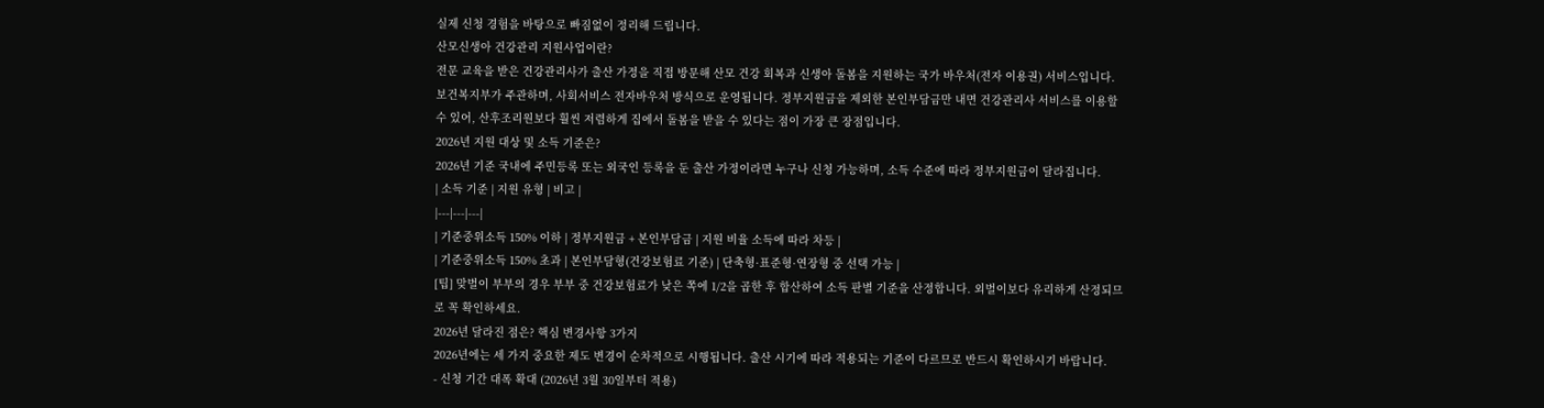실제 신청 경험을 바탕으로 빠짐없이 정리해 드립니다.
산모신생아 건강관리 지원사업이란?
전문 교육을 받은 건강관리사가 출산 가정을 직접 방문해 산모 건강 회복과 신생아 돌봄을 지원하는 국가 바우처(전자 이용권) 서비스입니다.
보건복지부가 주관하며, 사회서비스 전자바우처 방식으로 운영됩니다. 정부지원금을 제외한 본인부담금만 내면 건강관리사 서비스를 이용할 수 있어, 산후조리원보다 훨씬 저렴하게 집에서 돌봄을 받을 수 있다는 점이 가장 큰 장점입니다.
2026년 지원 대상 및 소득 기준은?
2026년 기준 국내에 주민등록 또는 외국인 등록을 둔 출산 가정이라면 누구나 신청 가능하며, 소득 수준에 따라 정부지원금이 달라집니다.
| 소득 기준 | 지원 유형 | 비고 |
|---|---|---|
| 기준중위소득 150% 이하 | 정부지원금 + 본인부담금 | 지원 비율 소득에 따라 차등 |
| 기준중위소득 150% 초과 | 본인부담형(건강보험료 기준) | 단축형·표준형·연장형 중 선택 가능 |
[팁] 맞벌이 부부의 경우 부부 중 건강보험료가 낮은 쪽에 1/2을 곱한 후 합산하여 소득 판별 기준을 산정합니다. 외벌이보다 유리하게 산정되므로 꼭 확인하세요.
2026년 달라진 점은? 핵심 변경사항 3가지
2026년에는 세 가지 중요한 제도 변경이 순차적으로 시행됩니다. 출산 시기에 따라 적용되는 기준이 다르므로 반드시 확인하시기 바랍니다.
- 신청 기간 대폭 확대 (2026년 3월 30일부터 적용)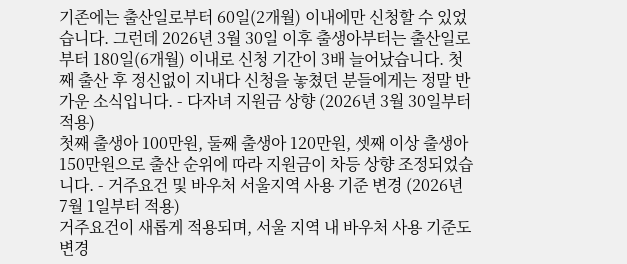기존에는 출산일로부터 60일(2개월) 이내에만 신청할 수 있었습니다. 그런데 2026년 3월 30일 이후 출생아부터는 출산일로부터 180일(6개월) 이내로 신청 기간이 3배 늘어났습니다. 첫째 출산 후 정신없이 지내다 신청을 놓쳤던 분들에게는 정말 반가운 소식입니다. - 다자녀 지원금 상향 (2026년 3월 30일부터 적용)
첫째 출생아 100만원, 둘째 출생아 120만원, 셋째 이상 출생아 150만원으로 출산 순위에 따라 지원금이 차등 상향 조정되었습니다. - 거주요건 및 바우처 서울지역 사용 기준 변경 (2026년 7월 1일부터 적용)
거주요건이 새롭게 적용되며, 서울 지역 내 바우처 사용 기준도 변경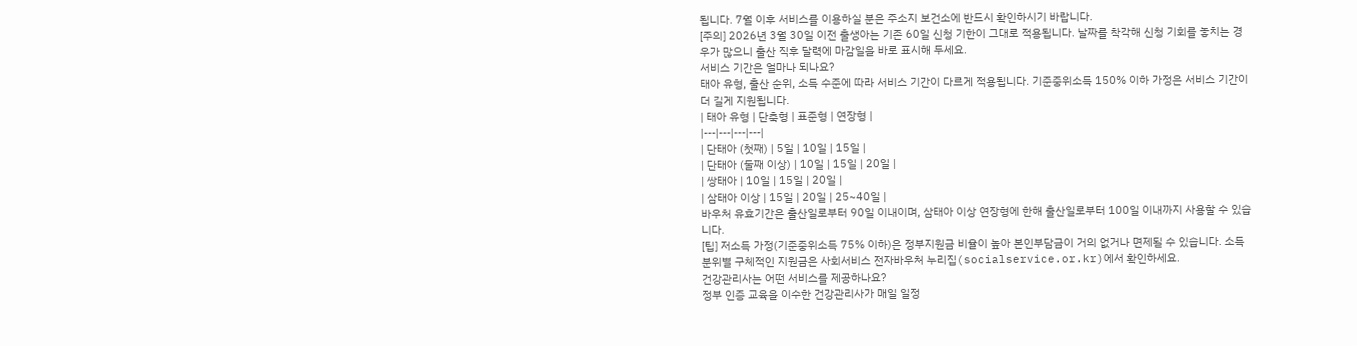됩니다. 7월 이후 서비스를 이용하실 분은 주소지 보건소에 반드시 확인하시기 바랍니다.
[주의] 2026년 3월 30일 이전 출생아는 기존 60일 신청 기한이 그대로 적용됩니다. 날짜를 착각해 신청 기회를 놓치는 경우가 많으니 출산 직후 달력에 마감일을 바로 표시해 두세요.
서비스 기간은 얼마나 되나요?
태아 유형, 출산 순위, 소득 수준에 따라 서비스 기간이 다르게 적용됩니다. 기준중위소득 150% 이하 가정은 서비스 기간이 더 길게 지원됩니다.
| 태아 유형 | 단축형 | 표준형 | 연장형 |
|---|---|---|---|
| 단태아 (첫째) | 5일 | 10일 | 15일 |
| 단태아 (둘째 이상) | 10일 | 15일 | 20일 |
| 쌍태아 | 10일 | 15일 | 20일 |
| 삼태아 이상 | 15일 | 20일 | 25~40일 |
바우처 유효기간은 출산일로부터 90일 이내이며, 삼태아 이상 연장형에 한해 출산일로부터 100일 이내까지 사용할 수 있습니다.
[팁] 저소득 가정(기준중위소득 75% 이하)은 정부지원금 비율이 높아 본인부담금이 거의 없거나 면제될 수 있습니다. 소득 분위별 구체적인 지원금은 사회서비스 전자바우처 누리집(socialservice.or.kr)에서 확인하세요.
건강관리사는 어떤 서비스를 제공하나요?
정부 인증 교육을 이수한 건강관리사가 매일 일정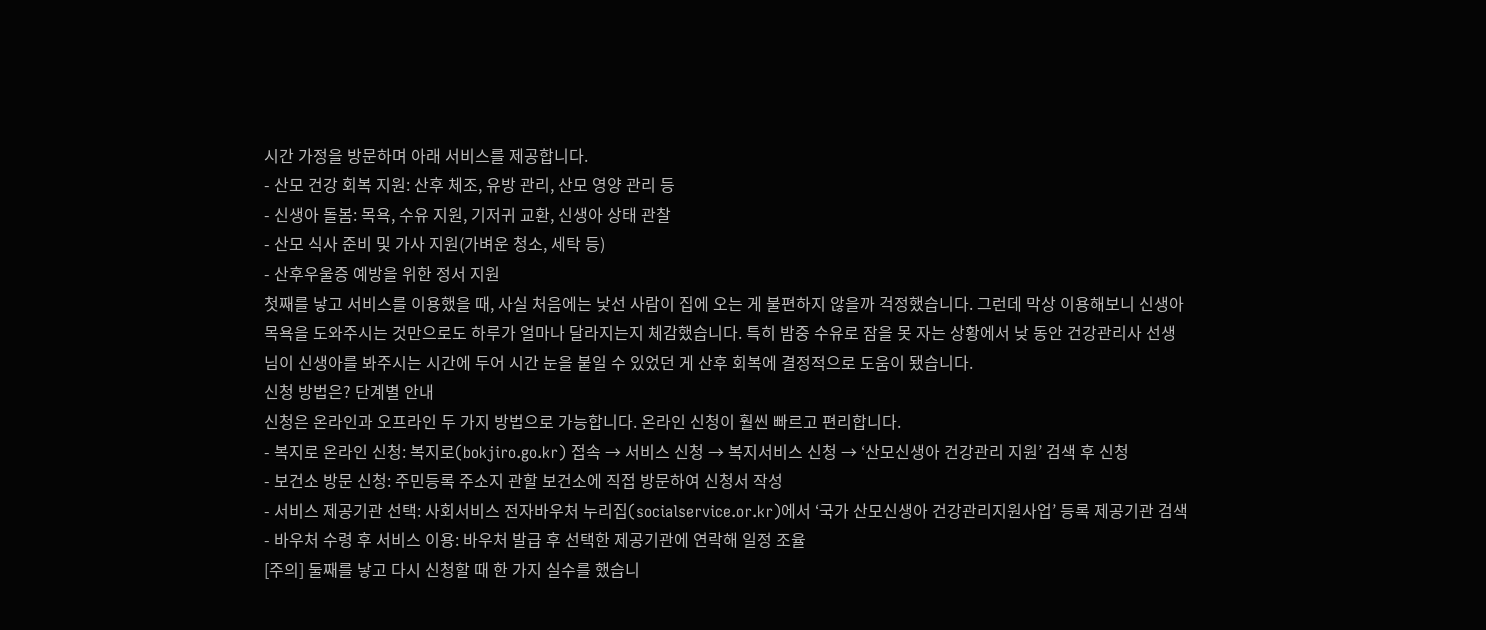시간 가정을 방문하며 아래 서비스를 제공합니다.
- 산모 건강 회복 지원: 산후 체조, 유방 관리, 산모 영양 관리 등
- 신생아 돌봄: 목욕, 수유 지원, 기저귀 교환, 신생아 상태 관찰
- 산모 식사 준비 및 가사 지원(가벼운 청소, 세탁 등)
- 산후우울증 예방을 위한 정서 지원
첫째를 낳고 서비스를 이용했을 때, 사실 처음에는 낯선 사람이 집에 오는 게 불편하지 않을까 걱정했습니다. 그런데 막상 이용해보니 신생아 목욕을 도와주시는 것만으로도 하루가 얼마나 달라지는지 체감했습니다. 특히 밤중 수유로 잠을 못 자는 상황에서 낮 동안 건강관리사 선생님이 신생아를 봐주시는 시간에 두어 시간 눈을 붙일 수 있었던 게 산후 회복에 결정적으로 도움이 됐습니다.
신청 방법은? 단계별 안내
신청은 온라인과 오프라인 두 가지 방법으로 가능합니다. 온라인 신청이 훨씬 빠르고 편리합니다.
- 복지로 온라인 신청: 복지로(bokjiro.go.kr) 접속 → 서비스 신청 → 복지서비스 신청 → ‘산모신생아 건강관리 지원’ 검색 후 신청
- 보건소 방문 신청: 주민등록 주소지 관할 보건소에 직접 방문하여 신청서 작성
- 서비스 제공기관 선택: 사회서비스 전자바우처 누리집(socialservice.or.kr)에서 ‘국가 산모신생아 건강관리지원사업’ 등록 제공기관 검색
- 바우처 수령 후 서비스 이용: 바우처 발급 후 선택한 제공기관에 연락해 일정 조율
[주의] 둘째를 낳고 다시 신청할 때 한 가지 실수를 했습니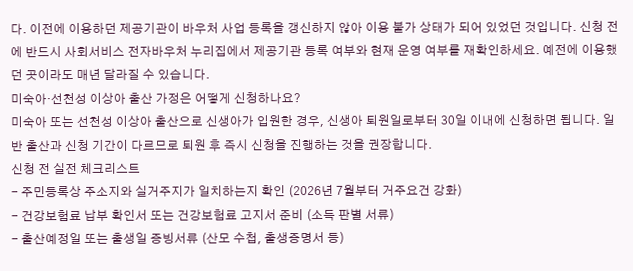다. 이전에 이용하던 제공기관이 바우처 사업 등록을 갱신하지 않아 이용 불가 상태가 되어 있었던 것입니다. 신청 전에 반드시 사회서비스 전자바우처 누리집에서 제공기관 등록 여부와 현재 운영 여부를 재확인하세요. 예전에 이용했던 곳이라도 매년 달라질 수 있습니다.
미숙아·선천성 이상아 출산 가정은 어떻게 신청하나요?
미숙아 또는 선천성 이상아 출산으로 신생아가 입원한 경우, 신생아 퇴원일로부터 30일 이내에 신청하면 됩니다. 일반 출산과 신청 기간이 다르므로 퇴원 후 즉시 신청을 진행하는 것을 권장합니다.
신청 전 실전 체크리스트
- 주민등록상 주소지와 실거주지가 일치하는지 확인 (2026년 7월부터 거주요건 강화)
- 건강보험료 납부 확인서 또는 건강보험료 고지서 준비 (소득 판별 서류)
- 출산예정일 또는 출생일 증빙서류 (산모 수첩, 출생증명서 등)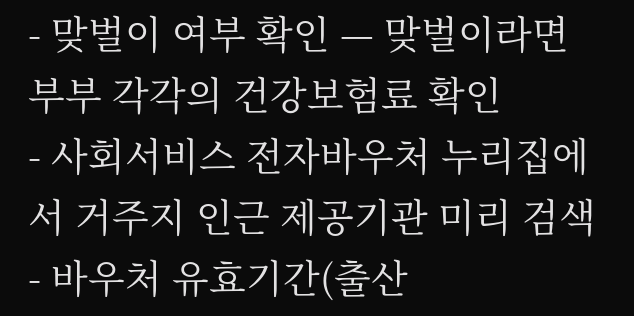- 맞벌이 여부 확인 — 맞벌이라면 부부 각각의 건강보험료 확인
- 사회서비스 전자바우처 누리집에서 거주지 인근 제공기관 미리 검색
- 바우처 유효기간(출산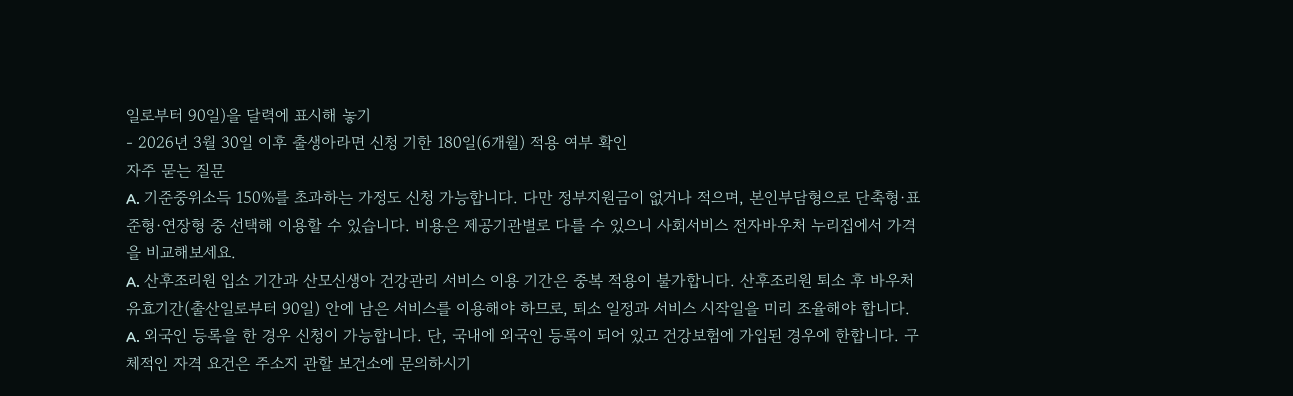일로부터 90일)을 달력에 표시해 놓기
- 2026년 3월 30일 이후 출생아라면 신청 기한 180일(6개월) 적용 여부 확인
자주 묻는 질문
A. 기준중위소득 150%를 초과하는 가정도 신청 가능합니다. 다만 정부지원금이 없거나 적으며, 본인부담형으로 단축형·표준형·연장형 중 선택해 이용할 수 있습니다. 비용은 제공기관별로 다를 수 있으니 사회서비스 전자바우처 누리집에서 가격을 비교해보세요.
A. 산후조리원 입소 기간과 산모신생아 건강관리 서비스 이용 기간은 중복 적용이 불가합니다. 산후조리원 퇴소 후 바우처 유효기간(출산일로부터 90일) 안에 남은 서비스를 이용해야 하므로, 퇴소 일정과 서비스 시작일을 미리 조율해야 합니다.
A. 외국인 등록을 한 경우 신청이 가능합니다. 단, 국내에 외국인 등록이 되어 있고 건강보험에 가입된 경우에 한합니다. 구체적인 자격 요건은 주소지 관할 보건소에 문의하시기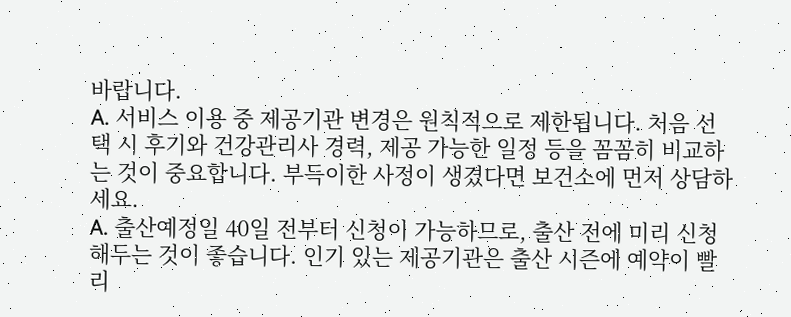바랍니다.
A. 서비스 이용 중 제공기관 변경은 원칙적으로 제한됩니다. 처음 선택 시 후기와 건강관리사 경력, 제공 가능한 일정 등을 꼼꼼히 비교하는 것이 중요합니다. 부득이한 사정이 생겼다면 보건소에 먼저 상담하세요.
A. 출산예정일 40일 전부터 신청이 가능하므로, 출산 전에 미리 신청해두는 것이 좋습니다. 인기 있는 제공기관은 출산 시즌에 예약이 빨리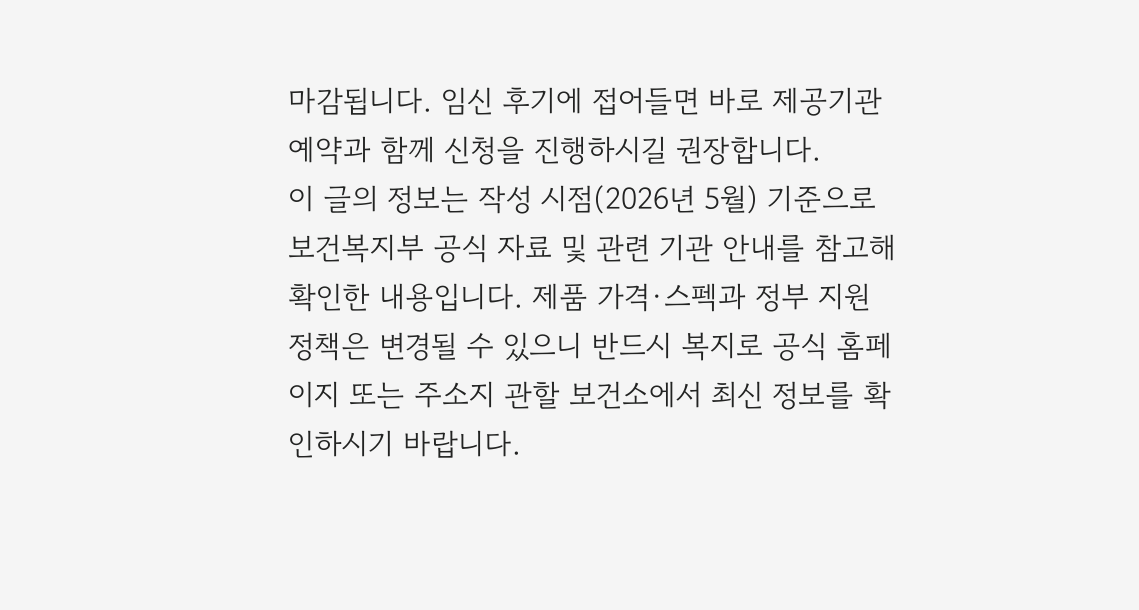마감됩니다. 임신 후기에 접어들면 바로 제공기관 예약과 함께 신청을 진행하시길 권장합니다.
이 글의 정보는 작성 시점(2026년 5월) 기준으로 보건복지부 공식 자료 및 관련 기관 안내를 참고해 확인한 내용입니다. 제품 가격·스펙과 정부 지원 정책은 변경될 수 있으니 반드시 복지로 공식 홈페이지 또는 주소지 관할 보건소에서 최신 정보를 확인하시기 바랍니다.